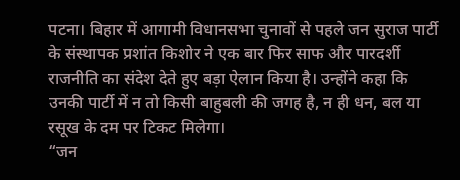पटना। बिहार में आगामी विधानसभा चुनावों से पहले जन सुराज पार्टी के संस्थापक प्रशांत किशोर ने एक बार फिर साफ और पारदर्शी राजनीति का संदेश देते हुए बड़ा ऐलान किया है। उन्होंने कहा कि उनकी पार्टी में न तो किसी बाहुबली की जगह है, न ही धन, बल या रसूख के दम पर टिकट मिलेगा।
“जन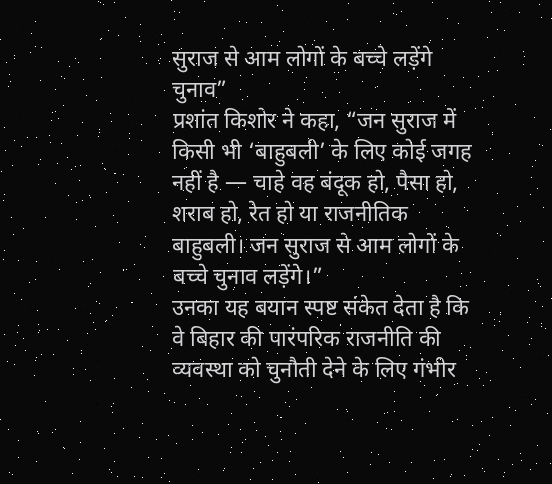सुराज से आम लोगों के बच्चे लड़ेंगे चुनाव”
प्रशांत किशोर ने कहा, “जन सुराज में किसी भी ‘बाहुबली’ के लिए कोई जगह नहीं है — चाहे वह बंदूक हो, पैसा हो, शराब हो, रेत हो या राजनीतिक बाहुबली। जन सुराज से आम लोगों के बच्चे चुनाव लड़ेंगे।”
उनका यह बयान स्पष्ट संकेत देता है कि वे बिहार की पारंपरिक राजनीति की व्यवस्था को चुनौती देने के लिए गंभीर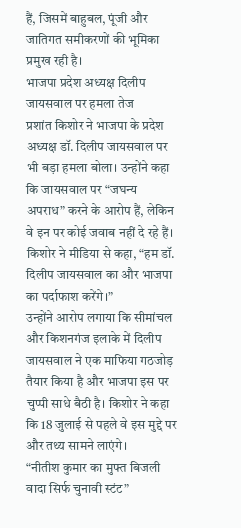हैं, जिसमें बाहुबल, पूंजी और जातिगत समीकरणों की भूमिका प्रमुख रही है।
भाजपा प्रदेश अध्यक्ष दिलीप जायसवाल पर हमला तेज
प्रशांत किशोर ने भाजपा के प्रदेश अध्यक्ष डॉ. दिलीप जायसवाल पर भी बड़ा हमला बोला। उन्होंने कहा कि जायसवाल पर “जघन्य अपराध” करने के आरोप हैं, लेकिन वे इन पर कोई जवाब नहीं दे रहे हैं। किशोर ने मीडिया से कहा, “हम डॉ. दिलीप जायसवाल का और भाजपा का पर्दाफाश करेंगे।”
उन्होंने आरोप लगाया कि सीमांचल और किशनगंज इलाके में दिलीप जायसवाल ने एक माफिया गठजोड़ तैयार किया है और भाजपा इस पर चुप्पी साधे बैठी है। किशोर ने कहा कि 18 जुलाई से पहले वे इस मुद्दे पर और तथ्य सामने लाएंगे।
“नीतीश कुमार का मुफ्त बिजली वादा सिर्फ चुनावी स्टंट”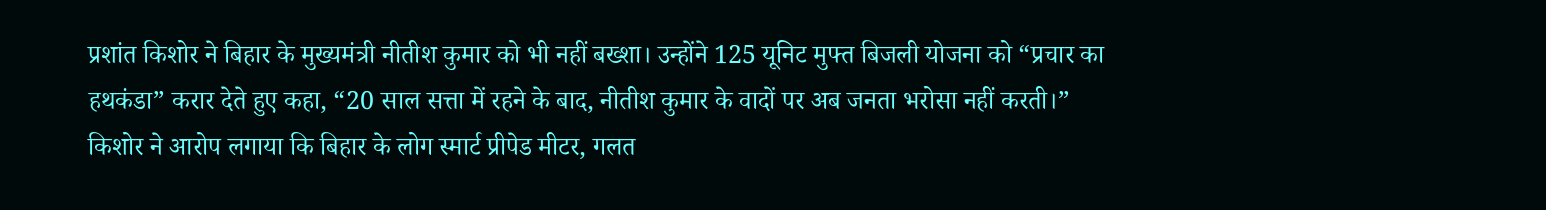प्रशांत किशोर ने बिहार के मुख्यमंत्री नीतीश कुमार को भी नहीं बख्शा। उन्होंने 125 यूनिट मुफ्त बिजली योजना को “प्रचार का हथकंडा” करार देते हुए कहा, “20 साल सत्ता में रहने के बाद, नीतीश कुमार के वादों पर अब जनता भरोसा नहीं करती।”
किशोर ने आरोप लगाया कि बिहार के लोग स्मार्ट प्रीपेड मीटर, गलत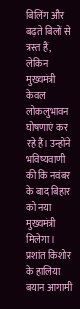बिलिंग और बढ़ते बिलों से त्रस्त हैं, लेकिन मुख्यमंत्री केवल लोकलुभावन घोषणाएं कर रहे हैं। उन्होंने भविष्यवाणी की कि नवंबर के बाद बिहार को नया मुख्यमंत्री मिलेगा।
प्रशांत किशोर के हालिया बयान आगामी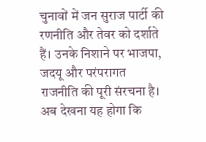चुनावों में जन सुराज पार्टी की रणनीति और तेवर को दर्शाते हैं। उनके निशाने पर भाजपा, जदयू और परंपरागत राजनीति की पूरी संरचना है। अब देखना यह होगा कि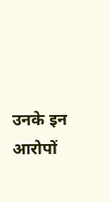उनके इन आरोपों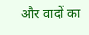और वादों का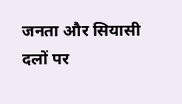जनता और सियासी दलों पर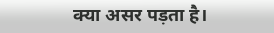क्या असर पड़ता है।